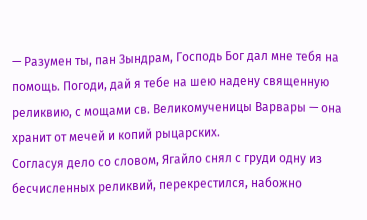— Разумен ты, пан Зындрам, Господь Бог дал мне тебя на помощь. Погоди, дай я тебе на шею надену священную реликвию, с мощами св. Великомученицы Варвары — она хранит от мечей и копий рыцарских.
Согласуя дело со словом, Ягайло снял с груди одну из бесчисленных реликвий, перекрестился, набожно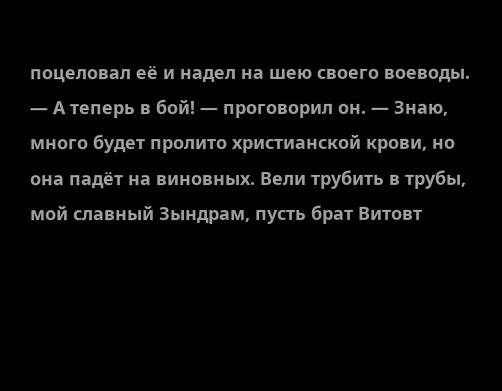поцеловал её и надел на шею своего воеводы.
— А теперь в бой! — проговорил он. — Знаю, много будет пролито христианской крови, но она падёт на виновных. Вели трубить в трубы, мой славный Зындрам, пусть брат Витовт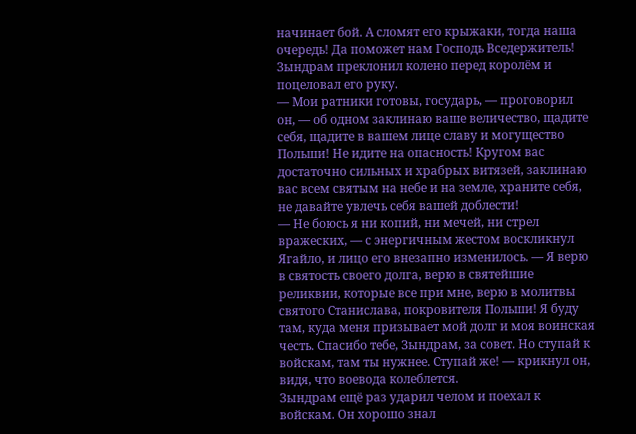начинает бой. А сломят его крыжаки, тогда наша очередь! Да поможет нам Господь Вседержитель!
Зындрам преклонил колено перед королём и поцеловал его руку.
— Мои ратники готовы, государь, — проговорил он, — об одном заклинаю ваше величество, щадите себя, щадите в вашем лице славу и могущество Польши! Не идите на опасность! Кругом вас достаточно сильных и храбрых витязей, заклинаю вас всем святым на небе и на земле, храните себя, не давайте увлечь себя вашей доблести!
— Не боюсь я ни копий, ни мечей, ни стрел вражеских, — с энергичным жестом воскликнул Ягайло, и лицо его внезапно изменилось. — Я верю в святость своего долга, верю в святейшие реликвии, которые все при мне, верю в молитвы святого Станислава, покровителя Польши! Я буду там, куда меня призывает мой долг и моя воинская честь. Спасибо тебе, Зындрам, за совет. Но ступай к войскам, там ты нужнее. Ступай же! — крикнул он, видя, что воевода колеблется.
Зындрам ещё раз ударил челом и поехал к войскам. Он хорошо знал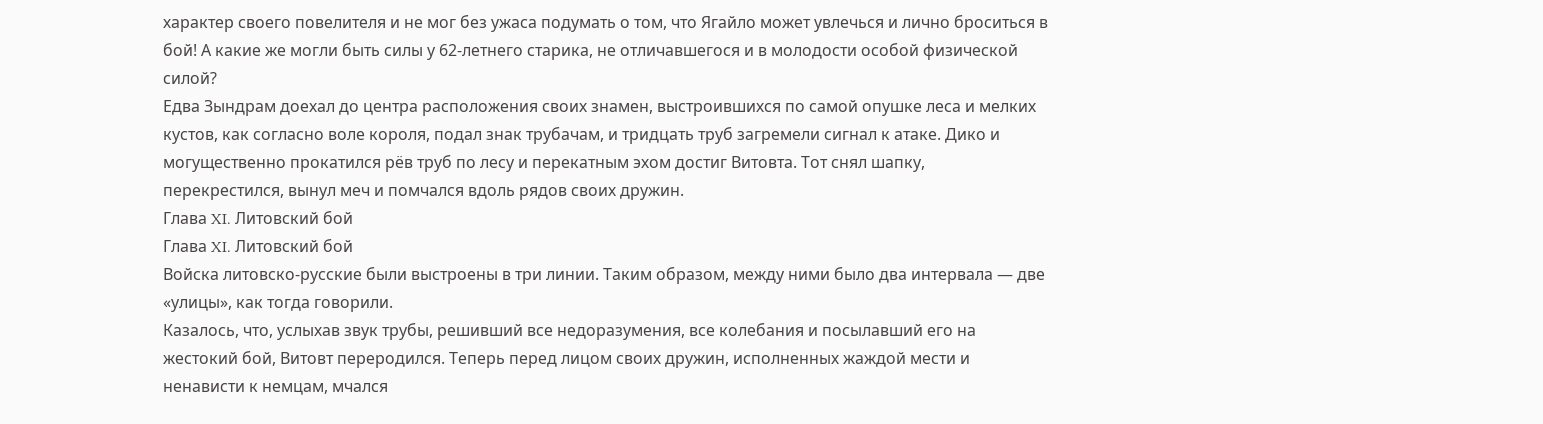характер своего повелителя и не мог без ужаса подумать о том, что Ягайло может увлечься и лично броситься в бой! А какие же могли быть силы у 62-летнего старика, не отличавшегося и в молодости особой физической силой?
Едва Зындрам доехал до центра расположения своих знамен, выстроившихся по самой опушке леса и мелких кустов, как согласно воле короля, подал знак трубачам, и тридцать труб загремели сигнал к атаке. Дико и могущественно прокатился рёв труб по лесу и перекатным эхом достиг Витовта. Тот снял шапку, перекрестился, вынул меч и помчался вдоль рядов своих дружин.
Глава XI. Литовский бой
Глава XI. Литовский бой
Войска литовско-русские были выстроены в три линии. Таким образом, между ними было два интервала — две «улицы», как тогда говорили.
Казалось, что, услыхав звук трубы, решивший все недоразумения, все колебания и посылавший его на жестокий бой, Витовт переродился. Теперь перед лицом своих дружин, исполненных жаждой мести и ненависти к немцам, мчался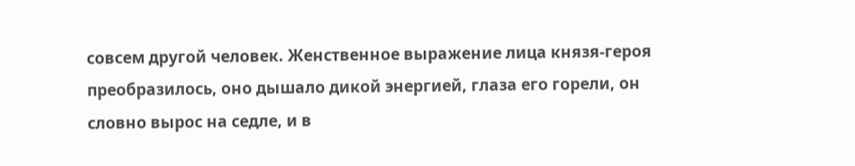совсем другой человек. Женственное выражение лица князя-героя преобразилось, оно дышало дикой энергией, глаза его горели, он словно вырос на седле, и в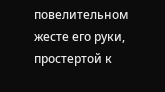повелительном жесте его руки, простертой к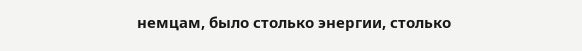немцам, было столько энергии, столько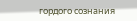гордого сознания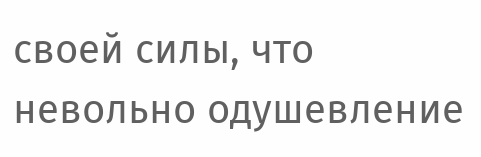своей силы, что невольно одушевление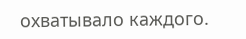охватывало каждого.